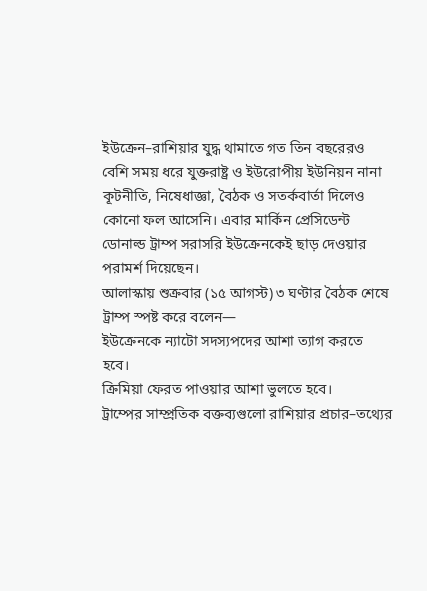ইউক্রেন–রাশিয়ার যুদ্ধ থামাতে গত তিন বছরেরও বেশি সময় ধরে যুক্তরাষ্ট্র ও ইউরোপীয় ইউনিয়ন নানা কূটনীতি, নিষেধাজ্ঞা, বৈঠক ও সতর্কবার্তা দিলেও কোনো ফল আসেনি। এবার মার্কিন প্রেসিডেন্ট ডোনাল্ড ট্রাম্প সরাসরি ইউক্রেনকেই ছাড় দেওয়ার পরামর্শ দিয়েছেন।
আলাস্কায় শুক্রবার (১৫ আগস্ট) ৩ ঘণ্টার বৈঠক শেষে ট্রাম্প স্পষ্ট করে বলেন—
ইউক্রেনকে ন্যাটো সদস্যপদের আশা ত্যাগ করতে হবে।
ক্রিমিয়া ফেরত পাওয়ার আশা ভুলতে হবে।
ট্রাম্পের সাম্প্রতিক বক্তব্যগুলো রাশিয়ার প্রচার–তথ্যের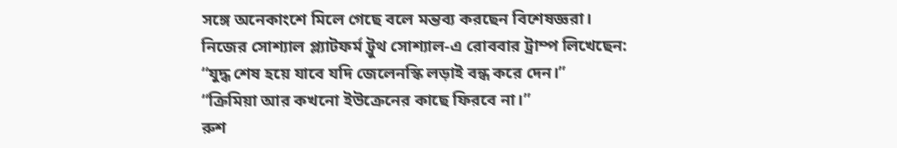সঙ্গে অনেকাংশে মিলে গেছে বলে মন্তব্য করছেন বিশেষজ্ঞরা।
নিজের সোশ্যাল প্ল্যাটফর্ম ট্রুথ সোশ্যাল-এ রোববার ট্রাম্প লিখেছেন:
“যুদ্ধ শেষ হয়ে যাবে যদি জেলেনস্কি লড়াই বন্ধ করে দেন।”
“ক্রিমিয়া আর কখনো ইউক্রেনের কাছে ফিরবে না।”
রুশ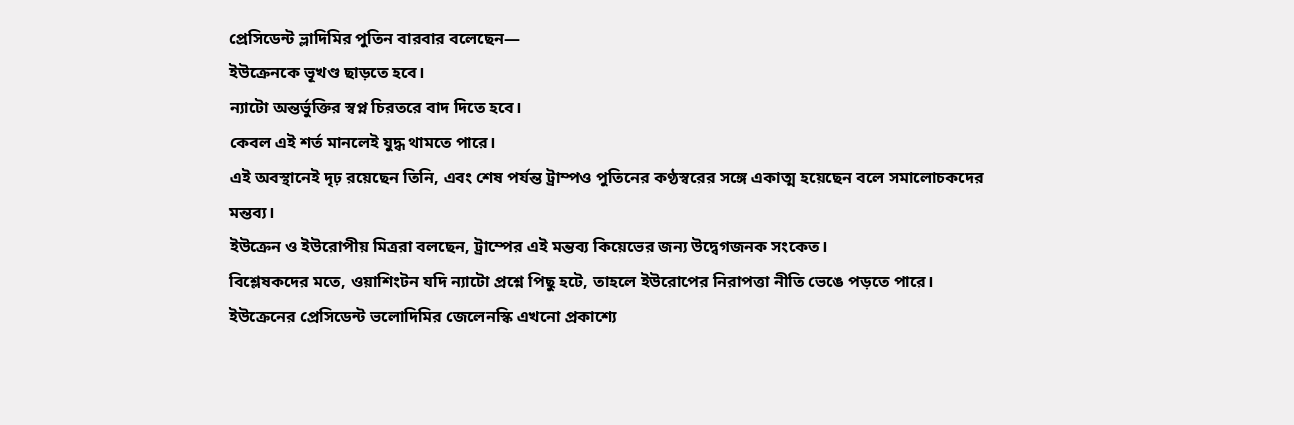প্রেসিডেন্ট ভ্লাদিমির পুতিন বারবার বলেছেন—
ইউক্রেনকে ভূখণ্ড ছাড়তে হবে।
ন্যাটো অন্তর্ভুক্তির স্বপ্ন চিরতরে বাদ দিতে হবে।
কেবল এই শর্ত মানলেই যুদ্ধ থামতে পারে।
এই অবস্থানেই দৃঢ় রয়েছেন তিনি, এবং শেষ পর্যন্ত ট্রাম্পও পুতিনের কণ্ঠস্বরের সঙ্গে একাত্ম হয়েছেন বলে সমালোচকদের মন্তব্য।
ইউক্রেন ও ইউরোপীয় মিত্ররা বলছেন, ট্রাম্পের এই মন্তব্য কিয়েভের জন্য উদ্বেগজনক সংকেত।
বিশ্লেষকদের মতে, ওয়াশিংটন যদি ন্যাটো প্রশ্নে পিছু হটে, তাহলে ইউরোপের নিরাপত্তা নীতি ভেঙে পড়তে পারে।
ইউক্রেনের প্রেসিডেন্ট ভলোদিমির জেলেনস্কি এখনো প্রকাশ্যে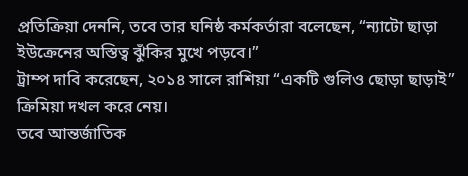প্রতিক্রিয়া দেননি, তবে তার ঘনিষ্ঠ কর্মকর্তারা বলেছেন, “ন্যাটো ছাড়া ইউক্রেনের অস্তিত্ব ঝুঁকির মুখে পড়বে।”
ট্রাম্প দাবি করেছেন, ২০১৪ সালে রাশিয়া “একটি গুলিও ছোড়া ছাড়াই” ক্রিমিয়া দখল করে নেয়।
তবে আন্তর্জাতিক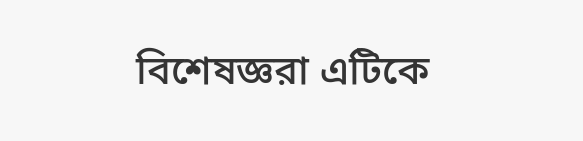বিশেষজ্ঞরা এটিকে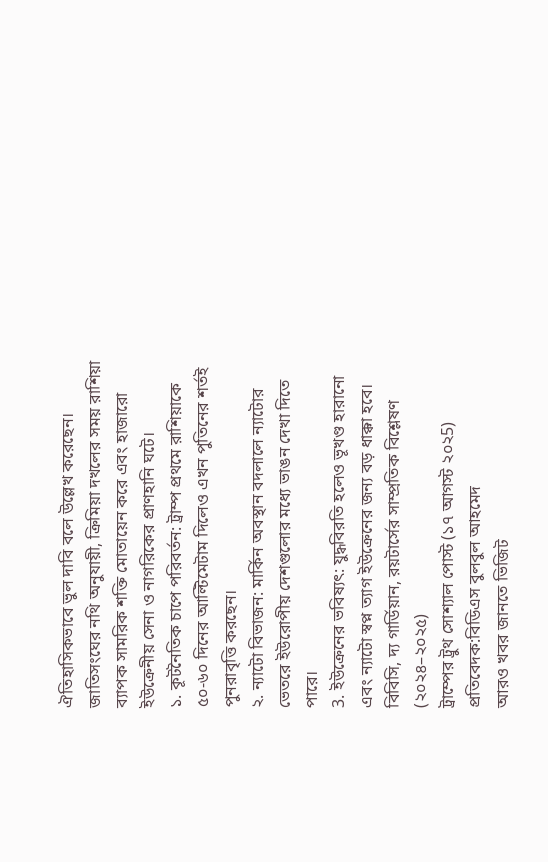ঐতিহাসিকভাবে ভুল দাবি বলে উল্লেখ করেছেন।
জাতিসংঘের নথি অনুযায়ী, ক্রিমিয়া দখলের সময় রাশিয়া ব্যাপক সামরিক শক্তি মোতায়েন করে এবং হাজারো ইউক্রেনীয় সেনা ও নাগরিকের প্রাণহানি ঘটে।
১. কূটনৈতিক চাপে পরিবর্তন: ট্রাম্প প্রথমে রাশিয়াকে ৫০-৬০ দিনের আল্টিমেটাম দিলেও এখন পুতিনের শর্তই পুনরাবৃত্তি করছেন।
২. ন্যাটো বিভাজন: মার্কিন অবস্থান বদলালে ন্যাটোর ভেতরে ইউরোপীয় দেশগুলোর মধ্যে ভাঙন দেখা দিতে পারে।
3. ইউক্রেনের ভবিষ্যৎ: যুদ্ধবিরতি হলেও ভূখণ্ড হারানো এবং ন্যাটো স্বপ্ন ত্যাগ ইউক্রেনের জন্য বড় ধাক্কা হবে।
বিবিসি, দ্য গার্ডিয়ান, রয়টার্সের সাম্প্রতিক বিশ্লেষণ (২০২৪–২০২৫)
ট্রাম্পের ট্রুথ সোশ্যাল পোস্ট (১৭ আগস্ট ২০২5)
প্রতিবেদক:বিডিএস বুলবুল আহমেদ
আরও খবর জানতে ভিজিট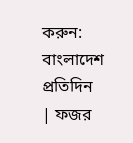করুন: বাংলাদেশ প্রতিদিন
| ফজর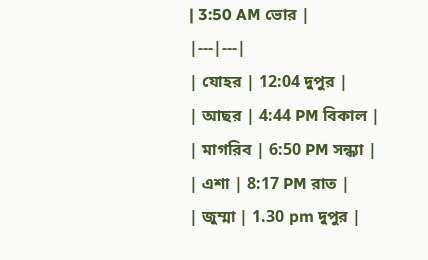| 3:50 AM ভোর |
|---|---|
| যোহর | 12:04 দুপুর |
| আছর | 4:44 PM বিকাল |
| মাগরিব | 6:50 PM সন্ধ্যা |
| এশা | 8:17 PM রাত |
| জুম্মা | 1.30 pm দুপুর |